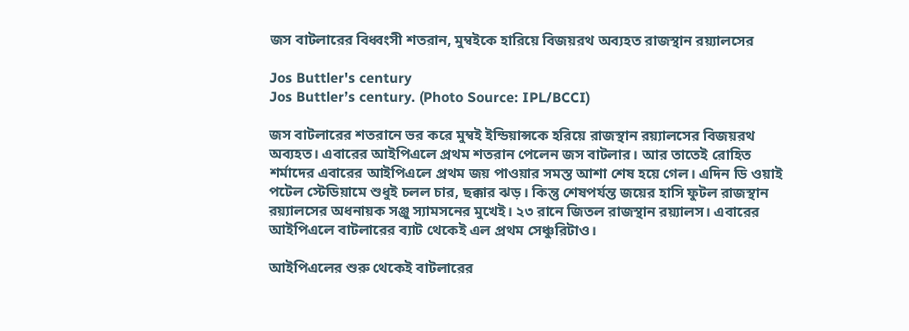জস বাটলারের বিধ্বংসী শতরান, মুম্বইকে হারিয়ে বিজয়রথ অব্যহত রাজস্থান রয়্যালসের

Jos Buttler's century
Jos Buttler’s century. (Photo Source: IPL/BCCI)

জস বাটলারের শতরানে ভর করে মুম্বই ইন্ডিয়ান্সকে হরিয়ে রাজস্থান রয়্যালসের বিজয়রথ অব্যহত। এবারের আইপিএলে প্রথম শতরান পেলেন জস বাটলার। আর তাতেই রোহিত শর্মাদের এবারের আইপিএলে প্রথম জয় পাওয়ার সমস্ত আশা শেষ হয়ে গেল। এদিন ডি ওয়াই পটেল স্টেডিয়ামে শুধুই চলল চার, ছক্কার ঝড়। কিন্তু শেষপর্যন্ত জয়ের হাসি ফুটল রাজস্থান রয়্যালসের অধনায়ক সঞ্জু স্যামসনের মুখেই। ২৩ রানে জিতল রাজস্থান রয়্যালস। এবারের আইপিএলে বাটলারের ব্যাট থেকেই এল প্রথম সেঞ্চুরিটাও।

আইপিএলের শুরু থেকেই বাটলারের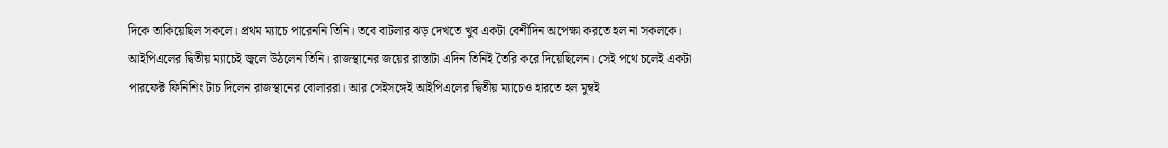দিকে তাকিয়েছিল সকলে। প্রথম ম্যাচে পারেননি তিনি। তবে বাটলার ঝড় দেখতে খুব একটা বেশীদিন অপেক্ষা করতে হল না সকলকে। আইপিএলের দ্বিতীয় ম্যাচেই জ্বলে উঠলেন তিনি। রাজস্থানের জয়ের রাস্তাটা এদিন তিনিই তৈরি করে দিয়েছিলেন। সেই পথে চলেই একটা পারফেক্ট ফিনিশিং টাচ দিলেন রাজস্থানের বোলাররা। আর সেইসঙ্গেই আইপিএলের দ্বিতীয় ম্যাচেও হারতে হল মুম্বই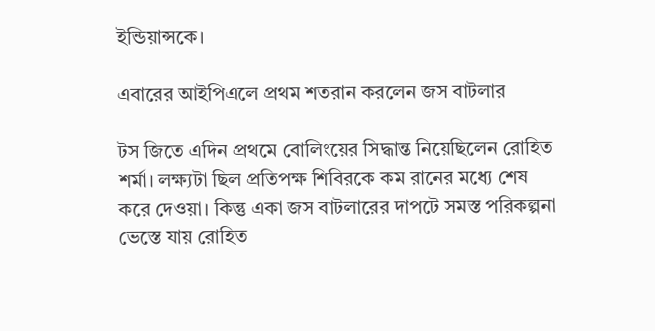ইন্ডিয়ান্সকে।

এবারের আইপিএলে প্রথম শতরান করলেন জস বাটলার

টস জিতে এদিন প্রথমে বোলিংয়ের সিদ্ধান্ত নিয়েছিলেন রোহিত শর্মা। লক্ষ্যটা ছিল প্রতিপক্ষ শিবিরকে কম রানের মধ্যে শেষ করে দেওয়া। কিন্তু একা জস বাটলারের দাপটে সমস্ত পরিকল্পনা ভেস্তে যায় রোহিত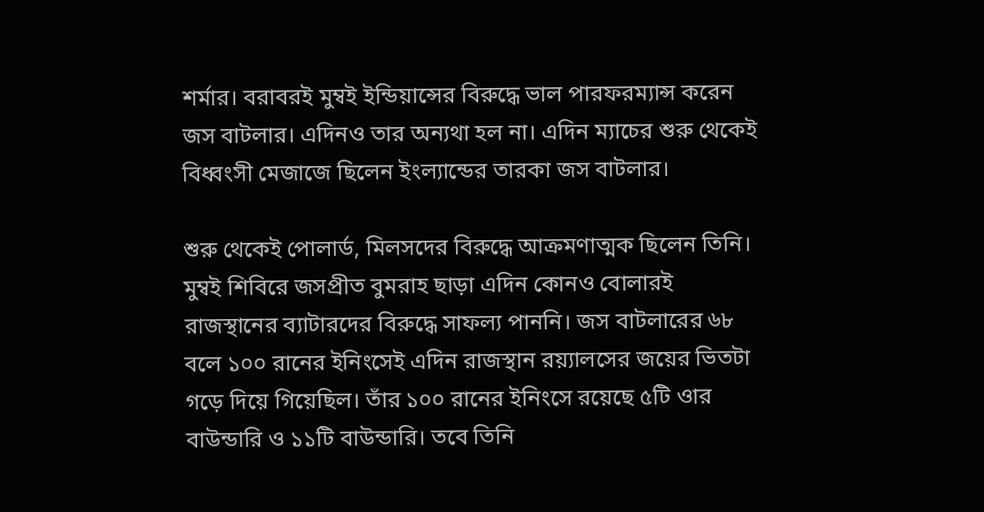শর্মার। বরাবরই মুম্বই ইন্ডিয়ান্সের বিরুদ্ধে ভাল পারফরম্যান্স করেন জস বাটলার। এদিনও তার অন্যথা হল না। এদিন ম্যাচের শুরু থেকেই বিধ্বংসী মেজাজে ছিলেন ইংল্যান্ডের তারকা জস বাটলার।

শুরু থেকেই পোলার্ড, মিলসদের বিরুদ্ধে আক্রমণাত্মক ছিলেন তিনি। মুম্বই শিবিরে জসপ্রীত বুমরাহ ছাড়া এদিন কোনও বোলারই রাজস্থানের ব্যাটারদের বিরুদ্ধে সাফল্য পাননি। জস বাটলারের ৬৮ বলে ১০০ রানের ইনিংসেই এদিন রাজস্থান রয়্যালসের জয়ের ভিতটা গড়ে দিয়ে গিয়েছিল। তাঁর ১০০ রানের ইনিংসে রয়েছে ৫টি ওার বাউন্ডারি ও ১১টি বাউন্ডারি। তবে তিনি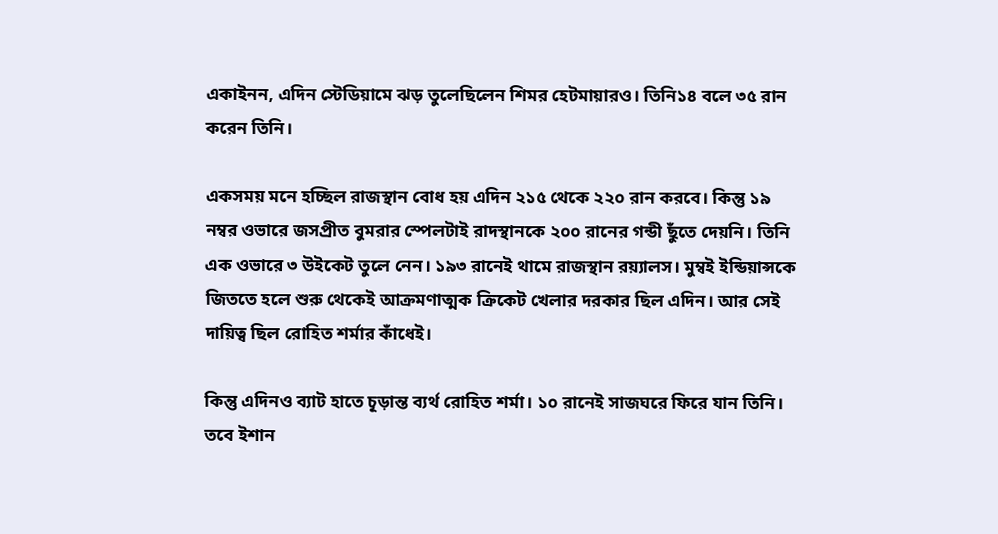একাইনন, এদিন স্টেডিয়ামে ঝড় তুলেছিলেন শিমর হেটমায়ারও। তিনি১৪ বলে ৩৫ রান করেন তিনি।

একসময় মনে হচ্ছিল রাজস্থান বোধ হয় এদিন ২১৫ থেকে ২২০ রান করবে। কিন্তু ১৯ নম্বর ওভারে জসপ্রীত বুমরার স্পেলটাই রাদস্থানকে ২০০ রানের গন্ডী ছুঁতে দেয়নি। তিনি এক ওভারে ৩ উইকেট তুলে নেন। ১৯৩ রানেই থামে রাজস্থান রয়্যালস। মুম্বই ইন্ডিয়ান্সকে জিততে হলে শুরু থেকেই আক্রমণাত্মক ক্রিকেট খেলার দরকার ছিল এদিন। আর সেই দায়িত্ব ছিল রোহিত শর্মার কাঁধেই।

কিন্তু এদিনও ব্যাট হাতে চূড়ান্ত ব্যর্থ রোহিত শর্মা। ১০ রানেই সাজঘরে ফিরে যান তিনি। তবে ইশান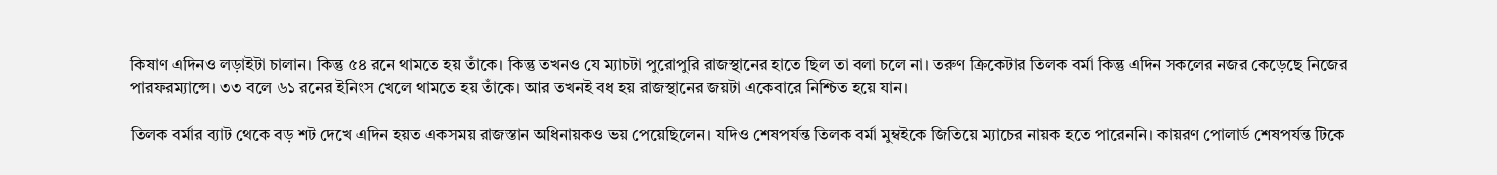কিষাণ এদিনও লড়াইটা চালান। কিন্তু ৫৪ রনে থামতে হয় তাঁকে। কিন্তু তখনও যে ম্যাচটা পুরোপুরি রাজস্থানের হাতে ছিল তা বলা চলে না। তরুণ ক্রিকেটার তিলক বর্মা কিন্তু এদিন সকলের নজর কেড়েছে নিজের পারফরম্যান্সে। ৩৩ বলে ৬১ রনের ইনিংস খেলে থামতে হয় তাঁকে। আর তখনই বধ হয় রাজস্থানের জয়টা একেবারে নিশ্চিত হয়ে যান।

তিলক বর্মার ব্যাট থেকে বড় শট দেখে এদিন হয়ত একসময় রাজস্তান অধিনায়কও ভয় পেয়েছিলেন। যদিও শেষপর্যন্ত তিলক বর্মা মুম্বইকে জিতিয়ে ম্যাচের নায়ক হতে পারেননি। কায়রণ পোলার্ড শেষপর্যন্ত টিকে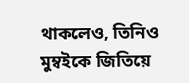থাকলেও, তিনিও মুম্বইকে জিতিয়ে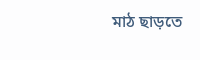মাঠ ছাড়তে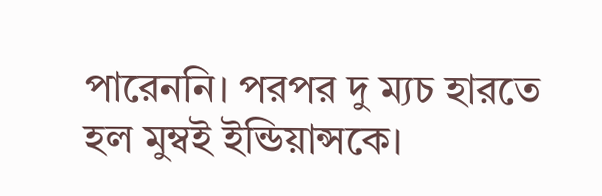পারেননি। পরপর দু ম্যচ হারতে হল মুম্বই ইন্ডিয়ান্সকে।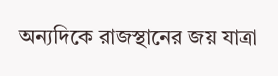অন্যদিকে রাজস্থানের জয় যাত্রা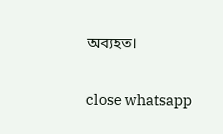অব্যহত।

close whatsapp